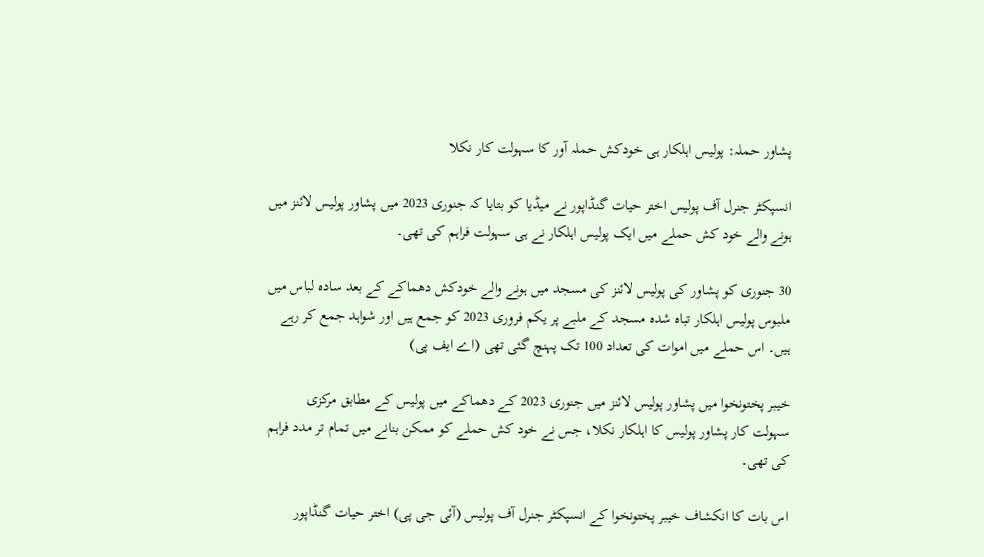پشاور حملہ: پولیس اہلکار ہی خودکش حملہ آور کا سہولت کار نکلا

انسپکٹر جنرل آف پولیس اختر حیات گنڈاپور نے میڈیا کو بتایا کہ جنوری 2023 میں پشاور پولیس لائنز میں ہونے والے خود کش حملے میں ایک پولیس اہلکار نے ہی سہولت فراہم کی تھی۔

30 جنوری کو پشاور کی پولیس لائنز کی مسجد میں ہونے والے خودکش دھماکے کے بعد سادہ لباس میں ملبوس پولیس اہلکار تباہ شدہ مسجد کے ملبے پر یکم فروری 2023 کو جمع ہیں اور شواہد جمع کر رہے ہیں۔ اس حملے میں اموات کی تعداد 100 تک پہنچ گئی تھی (اے ایف پی)

خیبر پختونخوا میں پشاور پولیس لائنز میں جنوری 2023 کے دھماکے میں پولیس کے مطابق مرکزی سہولت کار پشاور پولیس کا اہلکار نکلا، جس نے خود کش حملے کو ممکن بنانے میں تمام تر مدد فراہم کی تھی۔

اس بات کا انکشاف خیبر پختونخوا کے انسپکٹر جنرل آف پولیس (آئی جی پی) اختر حیات گنڈاپور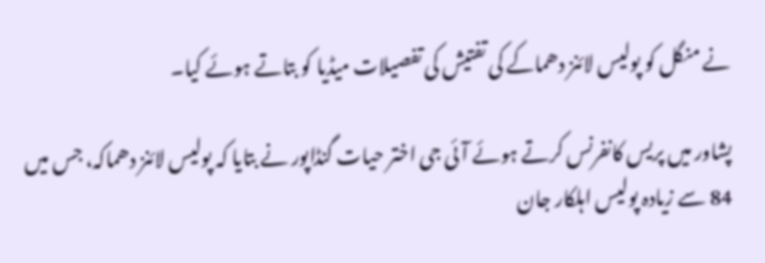نے منگل کو پولیس لائنز دھماکے کی تفتیش کی تفصیلات میڈیا کو بتاتے ہوئے کیا۔

پشاور میں پریس کانفرنس کرتے ہوئے آئی جی اختر حیات گنڈاپور نے بتایا کہ پولیس لائنز دھماکہ، جس میں 84 سے زیادہ پولیس اہلکار جان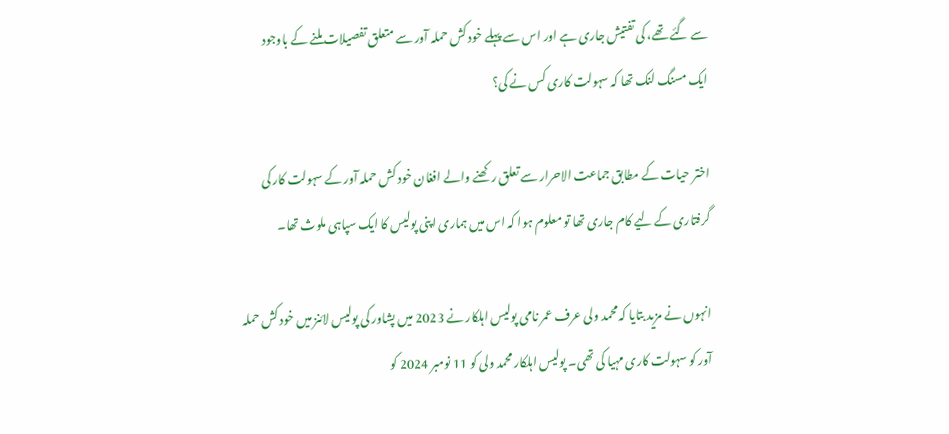سے گئے تھے، کی تفتیش جاری ہے اور اس سے پہلے خود کش حملہ آور سے متعلق تفصیلات ملنے کے باوجود ایک مسنگ لنک تھا کہ سہولت کاری کس نے کی؟

اختر حیات کے مطابق جماعت الاحرار سے تعلق رکھنے والے افغان خود کش حملہ آور کے سہولت کار کی گرفتاری کے لیے کام جاری تھا تو معلوم ہوا کہ اس میں ہماری اپنی پولیس کا ایک سپاہی ملوث تھا۔

انہوں نے مزید بتایا کہ محمد ولی عرف عمر نامی پولیس اہلکار نے 2023 میں پشاور کی پولیس لائنز میں خود کش حملہ آور کو سہولت کاری مہیا کی تھی۔ پولیس اہلکار محمد ولی کو 11 نومبر 2024 کو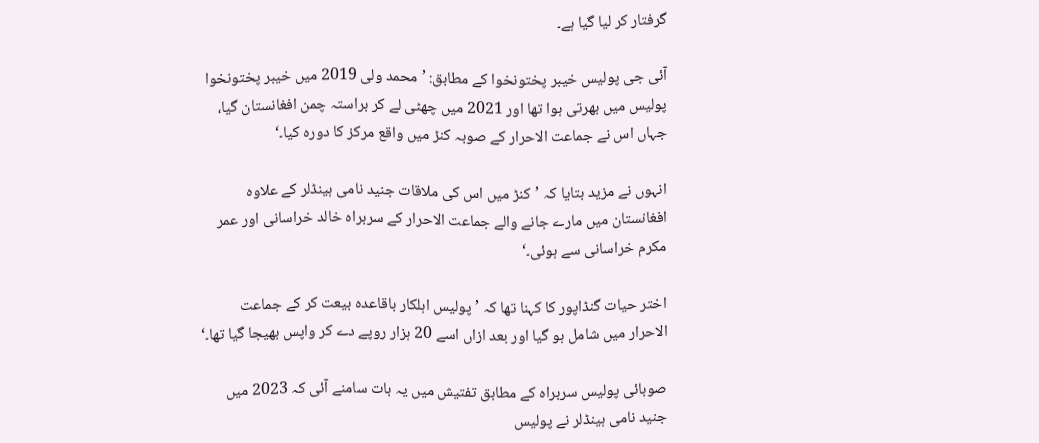گرفتار کر لیا گیا ہے۔

آئی جی پولیس خیبر پختونخوا کے مطابق: ’محمد ولی 2019 میں خیبر پختونخوا پولیس میں بھرتی ہوا تھا اور 2021 میں چھٹی لے کر براستہ چمن افغانستان گیا، جہاں اس نے جماعت الاحرار کے صوبہ کنڑ میں واقع مرکز کا دورہ کیا۔‘

انہوں نے مزید بتایا کہ ’کنڑ میں اس کی ملاقات جنید نامی ہینڈلر کے علاوہ افغانستان میں مارے جانے والے جماعت الاحرار کے سربراہ خالد خراسانی اور عمر مکرم خراسانی سے ہوئی۔‘

اختر حیات گنڈاپور کا کہنا تھا کہ ’پولیس اہلکار باقاعدہ بیعت کر کے جماعت الاحرار میں شامل ہو گیا اور بعد ازاں اسے 20 ہزار روپے دے کر واپس بھیجا گیا تھا۔‘

صوبائی پولیس سربراہ کے مطابق تفتیش میں یہ بات سامنے آئی کہ 2023 میں جنید نامی ہینڈلر نے پولیس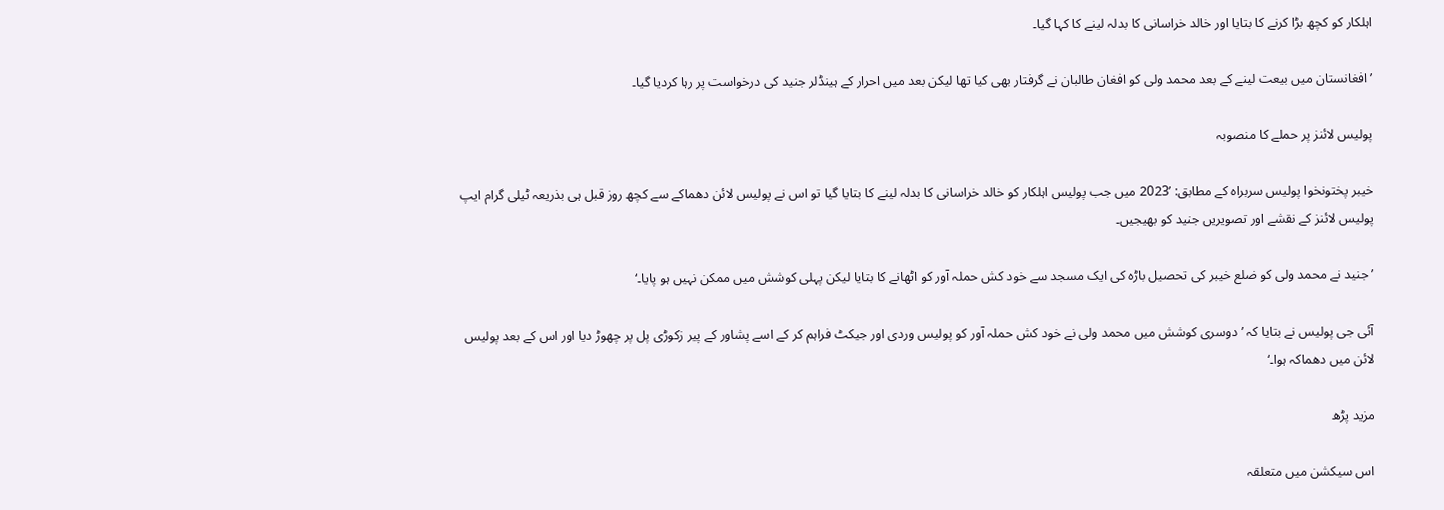اہلکار کو کچھ بڑا کرنے کا بتایا اور خالد خراسانی کا بدلہ لینے کا کہا گیا۔

’افغانستان میں بیعت لینے کے بعد محمد ولی کو افغان طالبان نے گرفتار بھی کیا تھا لیکن بعد میں احرار کے ہینڈلر جنید کی درخواست پر رہا کردیا گیا۔

پولیس لائنز پر حملے کا منصوبہ

خیبر پختونخوا پولیس سربراہ کے مطابق: ’2023 میں جب پولیس اہلکار کو خالد خراسانی کا بدلہ لینے کا بتایا گیا تو اس نے پولیس لائن دھماکے سے کچھ روز قبل ہی بذریعہ ٹیلی گرام ایپ پولیس لائنز کے نقشے اور تصویریں جنید کو بھیجیں۔

’جنید نے محمد ولی کو ضلع خیبر کی تحصیل باڑہ کی ایک مسجد سے خود کش حملہ آور کو اٹھانے کا بتایا لیکن پہلی کوشش میں ممکن نہیں ہو پایا۔‘

آئی جی پولیس نے بتایا کہ ’دوسری کوشش میں محمد ولی نے خود کش حملہ آور کو پولیس وردی اور جیکٹ فراہم کر کے اسے پشاور کے پیر زکوڑی پل پر چھوڑ دیا اور اس کے بعد پولیس لائن میں دھماکہ ہوا۔‘

مزید پڑھ

اس سیکشن میں متعلقہ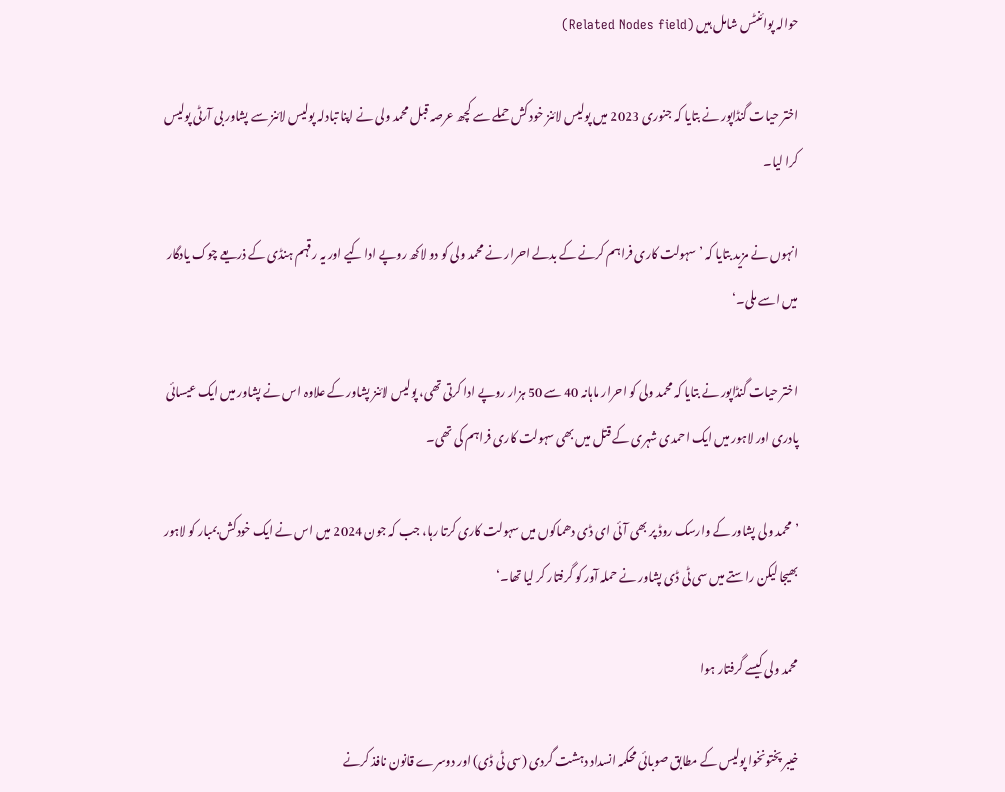حوالہ پوائنٹس شامل ہیں (Related Nodes field)

اختر حیات گنڈاپور نے بتایا کہ جنوری 2023 میں پولیس لائنز خود کش حملے سے کچھ عرصہ قبل محمد ولی نے اپنا تبادلہ پولیس لائنز سے پشاور بی آرٹی پولیس کرا لیا۔

انہوں نے مزید بتایا کہ ’سہولت کاری فراہم کرنے کے بدلے احرار نے محمد ولی کو دو لاکھ روپے ادا کیے اور یہ رقہم ہنڈی کے ذریعے چوک یادگار میں اسے ملی۔‘

اختر حیات گنڈاپور نے بتایا کہ محمد ولی کو احرار ماہانہ 40 سے 50 ہزار روپے ادا کرتی تھی، پولیس لائنز پشاور کے علاوہ اس نے پشاور میں ایک عیسائی پادری اور لاہور میں ایک احمدی شہری کے قتل میں بھی سہولت کاری فراہم کی تھی۔

’محمد ولی پشاور کے وارسک روڈ پر بھی آئی ای ڈی دھماکوں میں سہولت کاری کرتا رہا، جب کہ جون 2024 میں اس نے ایک خودکش بمبار کو لاہور بھیجا لیکن راستے میں سی ٹی ڈی پشاور نے حملہ آور کو گرفتار کر لیا تھا۔‘

محمد ولی کیسے گرفتار ہوا

خیبر پختونخوا پولیس کے مطابق صوبائی محکمہ انسداد دہشت گردی (سی ٹی ڈی) اور دوسرے قانون نافذ کرنے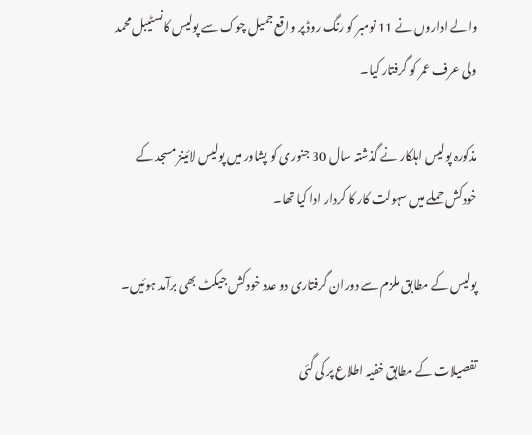والے اداروں نے 11 نومبر کو رنگ روڈ پر واقع جمیل چوک سے پولیس کانسٹیبل محمد ولی عرف عمر کو گرفتار کیا۔

مذکورہ پولیس اہلکار نے گذشتہ سال 30 جنوری کو پشاور میں پولیس لائینز مسجد کے خودکش حملے میں سہولت کار کا کردار ادا کیا تھا۔

پولیس کے مطابق ملزم سے دوران گرفتاری دو عدد خودکش جیکٹ بھی برآمد ہوئیں۔

تفصیلات کے مطابق خفیہ اطلاع پر کی گئی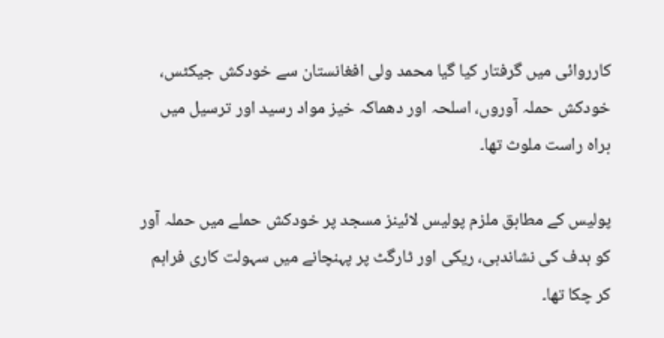کارروائی میں گرفتار کیا گیا محمد ولی افغانستان سے خودکش جیکٹس، خودکش حملہ آوروں، اسلحہ اور دھماکہ خیز مواد رسید اور ترسیل میں براہ راست ملوث تھا۔

پولیس کے مطابق ملزم پولیس لائینز مسجد پر خودکش حملے میں حملہ آور کو ہدف کی نشاندہی، ریکی اور ٹارگٹ پر پہنچانے میں سہولت کاری فراہم کر چکا تھا۔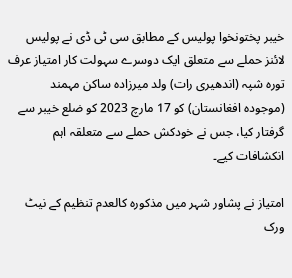خیبر پختونخوا پولیس کے مطابق سی ٹی ڈی نے پولیس لائنز حملے سے متعلق ایک دوسرے سہولت کار امتیاز عرف تورہ شپہ (اندھیری رات) ولد میرزادہ ساکن مہمند (موجودہ افغانستان) کو 17 مارچ 2023 کو ضلع خیبر سے گرفتار کیا، جس نے خودکش حملے سے متعلقہ اہم انکشافات کیے۔

امتیاز نے پشاور شہر میں مذکورہ کالعدم تنظیم کے نیٹ ورک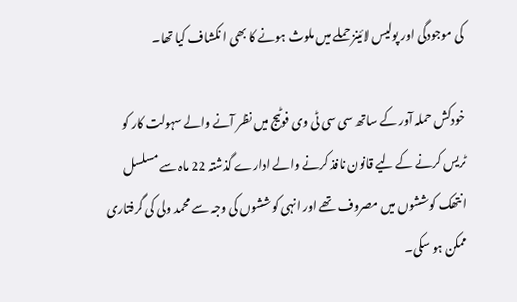کی موجودگی اور پولیس لائینز حملے میں ملوث ہونے کا بھی ا نکشاف کیا تھا۔

خودکش حملہ آور کے ساتھ سی سی ٹی وی فوٹیج میں نظر آنے والے سہولت کار کو ٹریس کرنے کے لیے قانون نافذ کرنے والے ادارے گذشتہ 22 ماہ سے مسلسل انتھک کوششوں میں مصروف تھے اور انہی کوششوں کی وجہ سے محمد ولی کی گرفتاری ممکن ہو سکی۔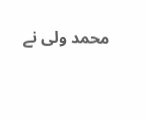محمد ولی نے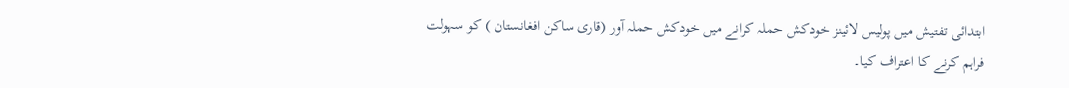ابتدائی تفتیش میں پولیس لائینز خودکش حملہ کرانے میں خودکش حملہ آور (قاری ساکن افغانستان ) کو سہولت فراہم کرنے کا اعتراف کیا۔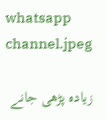whatsapp channel.jpeg

زیادہ پڑھی جانے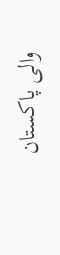والی پاکستان